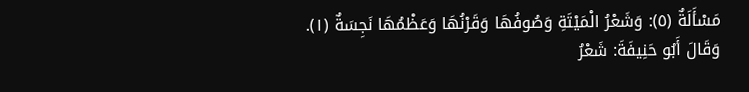مَسْأَلَةٌ (٥): وَشَعْرُ الْمَيْتَةِ وَصُوفُهَا وَقَرْنُهَا وَعَظْمُهَا نَجِسَةٌ (١).
وَقَالَ أَبُو حَنِيفَةَ: شَعْرُ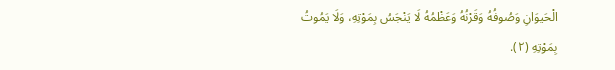الْحَيوَانِ وَصُوفُهُ وَقَرْنُهُ وَعَظْمُهُ لَا يَنْجَسُ بِمَوْتِهِ، وَلَا يَمُوتُ بِمَوْتِهِ (٢).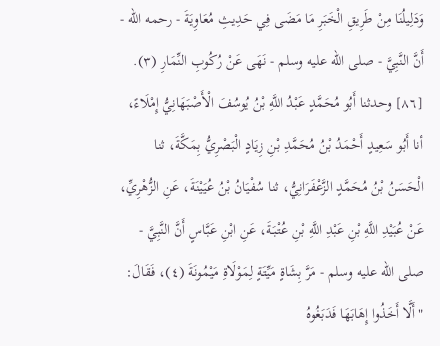وَدَلِيلُنَا مِنْ طَرِيقِ الْخَبَرِ مَا مَضَى فِي حَدِيثِ مُعَاوِيَةَ - رحمه الله - أَنَّ النَّبِيَّ - صلى الله عليه وسلم - نَهَى عَنْ رُكُوبِ النِّمَارِ (٣).
[٨٦] وحدثنا أَبُو مُحَمَّدٍ عَبْدُ اللَّهِ بْنُ يُوسُفَ الْأَصْبَهَانِيُّ إِمْلَاءً، أنا أَبُو سَعِيدٍ أَحْمَدُ بْنُ مُحَمَّدِ بْنِ زِيَادٍ الْبَصْرِيُّ بِمَكَّةَ، ثنا الْحَسَنُ بْنُ مُحَمَّدٍ الزَّعْفَرَانِيُّ، ثنا سُفْيَانُ بْنُ عُيَيْنَةَ، عَنِ الزُّهْرِيِّ، عَنْ عُبَيْدِ اللَّهِ بْنِ عَبْدِ اللَّهِ بْنِ عُتْبَةَ، عَنِ ابْنِ عَبَّاسٍ أَنَّ النَّبِيَّ - صلى الله عليه وسلم - مَرَّ بِشَاةٍ مَيِّتَةٍ لِمَوْلَاةِ مَيْمُونَةَ (٤)، فَقَالَ: "أَلَّا أَخَذُوا إِهَابَهَا فَدَبَغُوهُ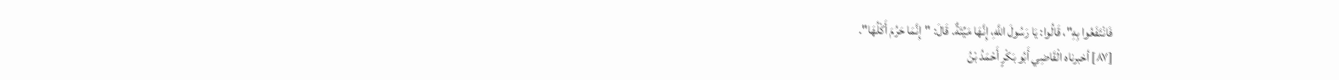فَانْتَفَعُوا بِهِ"، قَالُوا: يَا رَسُولَ اللَّهِ، إِنَّهَا مَيِّتَةٌ. قَالَ: "إِنَّمَا حَرُمَ أَكْلُهَا".
[٨٧] أخبرناه الْقَاضِي أَبُو بَكْرٍ أَحْمَدُ بْنُ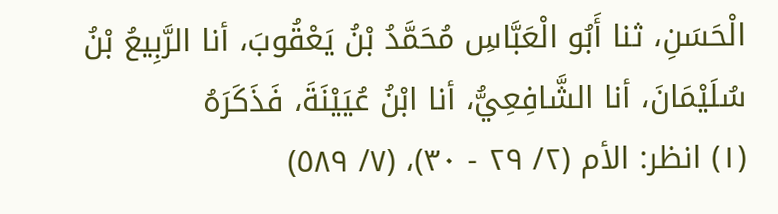الْحَسَنِ، ثنا أَبُو الْعَبَّاسِ مُحَمَّدُ بْنُ يَعْقُوبَ، أنا الرَّبِيعُ بْنُ سُلَيْمَانَ، أنا الشَّافِعِيُّ، أنا ابْنُ عُيَيْنَةَ، فَذَكَرَهُ
(١) انظر: الأم (٢/ ٢٩ - ٣٠)، (٧/ ٥٨٩)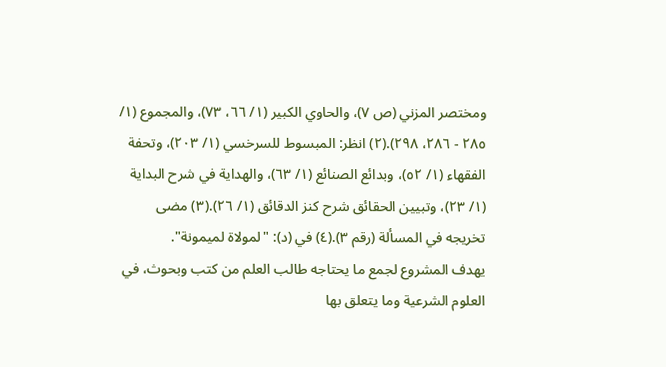ومختصر المزني (ص ٧)، والحاوي الكبير (١/ ٦٦، ٧٣)، والمجموع (١/ ٢٨٥ - ٢٨٦، ٢٩٨).(٢) انظر: المبسوط للسرخسي (١/ ٢٠٣)، وتحفة الفقهاء (١/ ٥٢)، وبدائع الصنائع (١/ ٦٣)، والهداية في شرح البداية (١/ ٢٣)، وتبيين الحقائق شرح كنز الدقائق (١/ ٢٦).(٣) مضى تخريجه في المسألة (رقم ٣).(٤) في (د): "لمولاة لميمونة".
يهدف المشروع لجمع ما يحتاجه طالب العلم من كتب وبحوث، في العلوم الشرعية وما يتعلق بها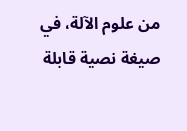من علوم الآلة، في صيغة نصية قابلة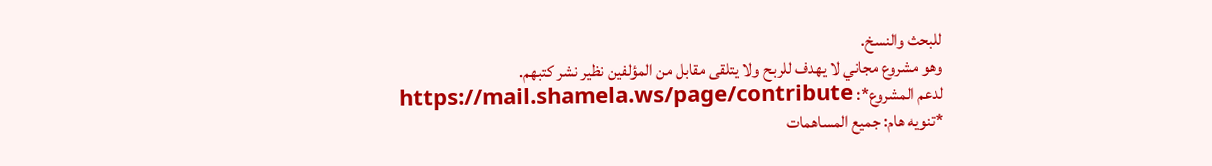للبحث والنسخ.
وهو مشروع مجاني لا يهدف للربح ولا يتلقى مقابل من المؤلفين نظير نشر كتبهم.
لدعم المشروع*: https://mail.shamela.ws/page/contribute
*تنويه هام: جميع المساهمات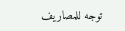توجه للمصاريف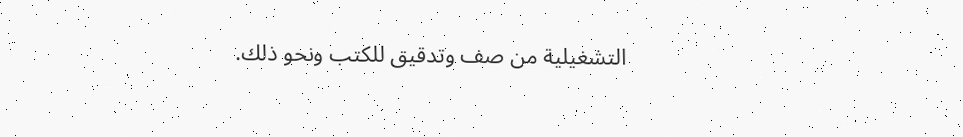التشغيلية من صف وتدقيق للكتب ونحو ذلك.